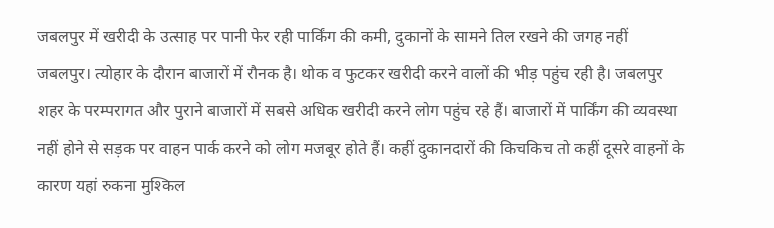जबलपुर में खरीदी के उत्साह पर पानी फेर रही पार्किंग की कमी, दुकानों के सामने तिल रखने की जगह नहीं
जबलपुर। त्योहार के दौरान बाजारों में रौनक है। थोक व फुटकर खरीदी करने वालों की भीड़ पहुंच रही है। जबलपुर शहर के परम्परागत और पुराने बाजारों में सबसे अधिक खरीदी करने लोग पहुंच रहे हैं। बाजारों में पार्किंग की व्यवस्था नहीं होने से सड़क पर वाहन पार्क करने को लोग मजबूर होते हैं। कहीं दुकानदारों की किचकिच तो कहीं दूसरे वाहनों के कारण यहां रुकना मुश्किल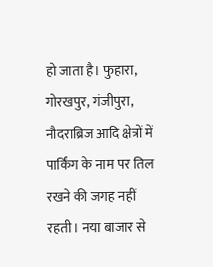हो जाता है। फुहारा, गोरखपुर, गंजीपुरा, नौदराब्रिज आदि क्षेत्रों में पार्किंग के नाम पर तिल रखने की जगह नहीं रहती। नया बाजार से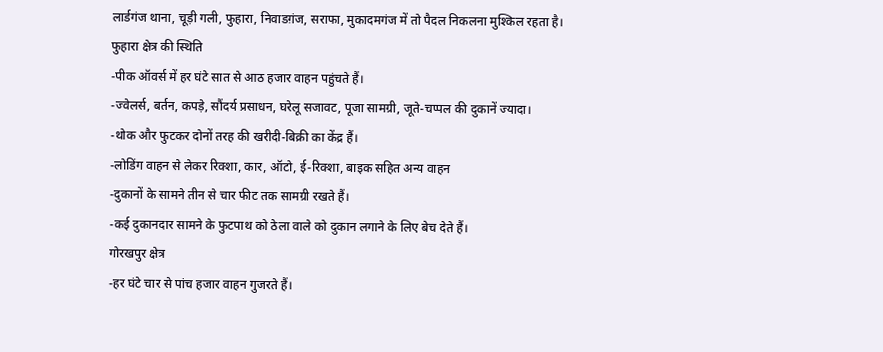लार्डगंज थाना, चूड़ी गली, फुहारा, निवाडग़ंज, सराफा, मुकादमगंज में तो पैदल निकलना मुश्किल रहता है।
फुहारा क्षेत्र की स्थिति
-पीक ऑवर्स में हर घंटे सात से आठ हजार वाहन पहुंचते हैं।
-ज्वेलर्स, बर्तन, कपड़े, सौंदर्य प्रसाधन, घरेलू सजावट, पूजा सामग्री, जूते-चप्पल की दुकानें ज्यादा।
-थोक और फुटकर दोनों तरह की खरीदी-बिक्री का केंद्र हैं।
-लोडिंग वाहन से लेकर रिक्शा, कार, ऑटो, ई-रिक्शा, बाइक सहित अन्य वाहन
-दुकानों के सामने तीन से चार फीट तक सामग्री रखते हैं।
-कई दुकानदार सामने के फुटपाथ को ठेला वाले को दुकान लगाने के लिए बेच देते हैं।
गोरखपुर क्षेत्र
-हर घंटे चार से पांच हजार वाहन गुजरते हैं।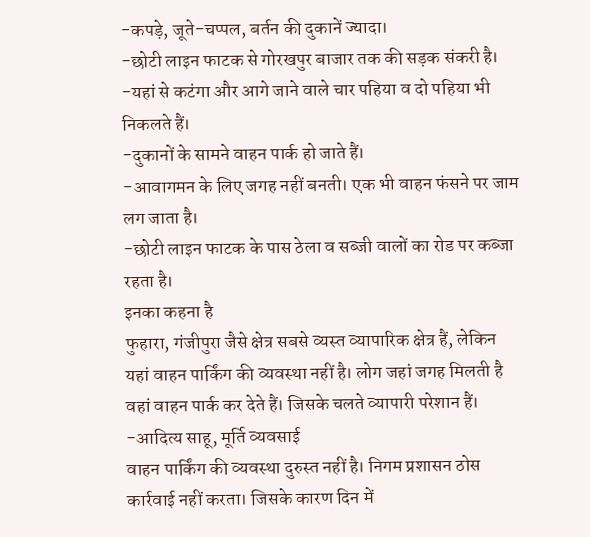-कपड़े, जूते-चप्पल, बर्तन की दुकानें ज्यादा।
-छोटी लाइन फाटक से गोरखपुर बाजार तक की सड़क संकरी है।
-यहां से कटंगा और आगे जाने वाले चार पहिया व दो पहिया भी निकलते हैं।
-दुकानों के सामने वाहन पार्क हो जाते हैं।
-आवागमन के लिए जगह नहीं बनती। एक भी वाहन फंसने पर जाम लग जाता है।
-छोटी लाइन फाटक के पास ठेला व सब्जी वालों का रोड पर कब्जा रहता है।
इनका कहना है
फुहारा, गंजीपुरा जैसे क्षेत्र सबसे व्यस्त व्यापारिक क्षेत्र हैं, लेकिन यहां वाहन पार्किंग की व्यवस्था नहीं है। लोग जहां जगह मिलती है वहां वाहन पार्क कर देते हैं। जिसके चलते व्यापारी परेशान हैं।
-आदित्य साहू, मूर्ति व्यवसाई
वाहन पार्किंग की व्यवस्था दुरुस्त नहीं है। निगम प्रशासन ठोस कार्रवाई नहीं करता। जिसके कारण दिन में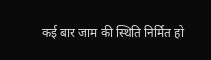कई बार जाम की स्थिति निर्मित हो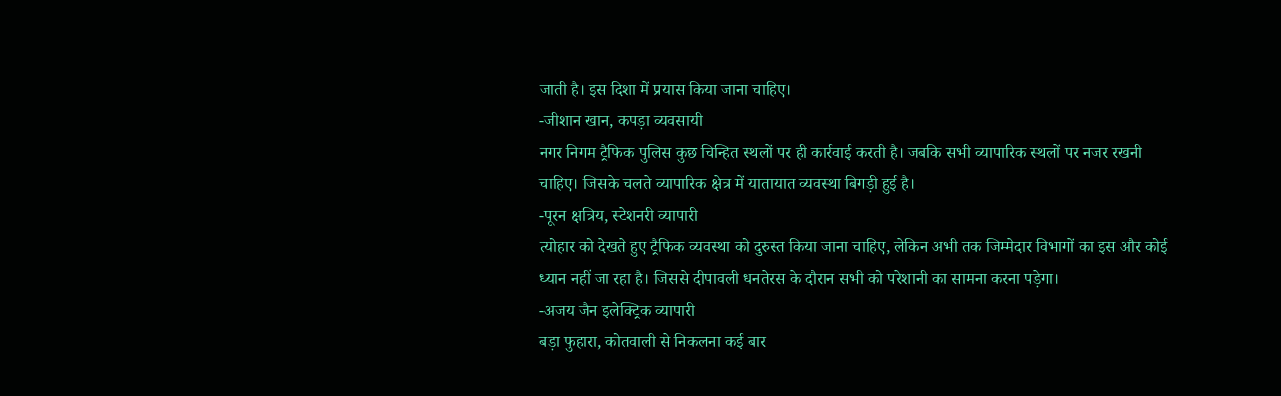जाती है। इस दिशा में प्रयास किया जाना चाहिए।
-जीशान खान, कपड़ा व्यवसायी
नगर निगम ट्रैफिक पुलिस कुछ चिन्हित स्थलों पर ही कार्रवाई करती है। जबकि सभी व्यापारिक स्थलों पर नजर रखनी चाहिए। जिसके चलते व्यापारिक क्षेत्र में यातायात व्यवस्था बिगड़ी हुई है।
-पूरन क्षत्रिय, स्टेशनरी व्यापारी
त्योहार को देखते हुए ट्रैफिक व्यवस्था को दुरुस्त किया जाना चाहिए, लेकिन अभी तक जिम्मेदार विभागों का इस और कोई ध्यान नहीं जा रहा है। जिससे दीपावली धनतेरस के दौरान सभी को परेशानी का सामना करना पड़ेगा।
-अजय जैन इलेक्ट्रिक व्यापारी
बड़ा फुहारा, कोतवाली से निकलना कई बार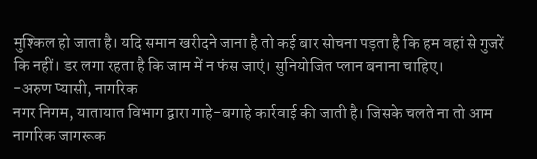मुश्किल हो जाता है। यदि समान खरीदने जाना है तो कई बार सोचना पड़ता है कि हम वहां से गुजरें कि नहीं। डर लगा रहता है कि जाम में न फंस जाएं। सुनियोजित प्लान बनाना चाहिए।
-अरुण प्यासी, नागरिक
नगर निगम, यातायात विभाग द्वारा गाहे-बगाहे कार्रवाई की जाती है। जिसके चलते ना तो आम नागरिक जागरूक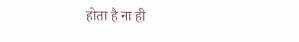होता है ना ही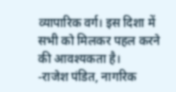व्यापारिक वर्ग। इस दिशा में सभी को मिलकर पहल करने की आवश्यकता है।
-राजेश पंडित, नागरिक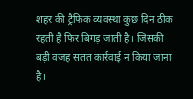शहर की ट्रैफिक व्यवस्था कुछ दिन ठीक रहती है फिर बिगड़ जाती है। जिसकी बड़ी वजह सतत कार्रवाई न किया जाना है।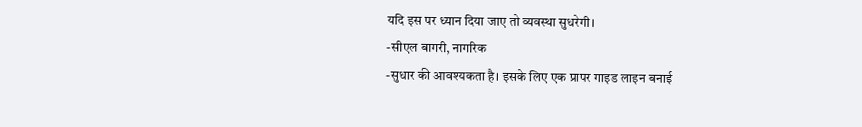यदि इस पर ध्यान दिया जाए तो व्यवस्था सुधरेगी।
-सीएल बागरी, नागरिक
-सुधार की आवश्यकता है। इसके लिए एक प्रापर गाइड लाइन बनाई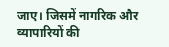जाए। जिसमें नागरिक और व्यापारियों की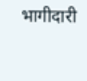भागीदारी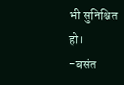भी सुनिश्चित हो।
-बसंत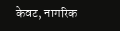केवट, नागरिक